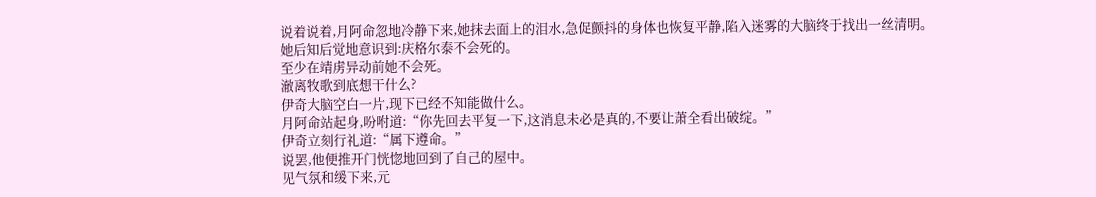说着说着,月阿命忽地冷静下来,她抹去面上的泪水,急促颤抖的身体也恢复平静,陷入迷雾的大脑终于找出一丝清明。
她后知后觉地意识到:庆格尔泰不会死的。
至少在靖虏异动前她不会死。
澈离牧歌到底想干什么?
伊奇大脑空白一片,现下已经不知能做什么。
月阿命站起身,吩咐道:“你先回去平复一下,这消息未必是真的,不要让萧全看出破绽。”
伊奇立刻行礼道:“属下遵命。”
说罢,他便推开门恍惚地回到了自己的屋中。
见气氛和缓下来,元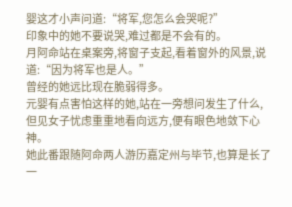婴这才小声问道:“将军,您怎么会哭呢?”
印象中的她不要说哭,难过都是不会有的。
月阿命站在桌案旁,将窗子支起,看着窗外的风景,说道:“因为将军也是人。”
曾经的她远比现在脆弱得多。
元婴有点害怕这样的她,站在一旁想问发生了什么,但见女子忧虑重重地看向远方,便有眼色地敛下心神。
她此番跟随阿命两人游历嘉定州与毕节,也算是长了一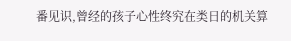番见识,曾经的孩子心性终究在类日的机关算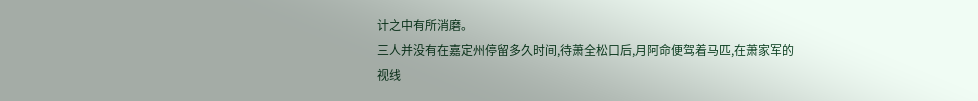计之中有所消磨。
三人并没有在嘉定州停留多久时间,待萧全松口后,月阿命便驾着马匹,在萧家军的视线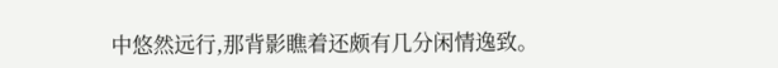中悠然远行,那背影瞧着还颇有几分闲情逸致。